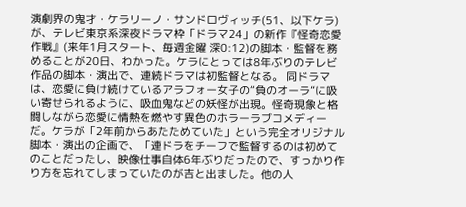演劇界の鬼才・ケラリーノ・サンドロヴィッチ(51、以下ケラ)が、テレビ東京系深夜ドラマ枠「ドラマ24」の新作『怪奇恋愛作戦』(来年1月スタート、毎週金曜 深0:12)の脚本・監督を務めることが20日、わかった。ケラにとっては8年ぶりのテレビ作品の脚本・演出で、連続ドラマは初監督となる。 同ドラマは、恋愛に負け続けているアラフォー女子の“負のオーラ”に吸い寄せられるように、吸血鬼などの妖怪が出現。怪奇現象と格闘しながら恋愛に情熱を燃やす異色のホラーラブコメディーだ。ケラが「2年前からあたためていた」という完全オリジナル脚本・演出の企画で、「連ドラをチーフで監督するのは初めてのことだったし、映像仕事自体6年ぶりだったので、すっかり作り方を忘れてしまっていたのが吉と出ました。他の人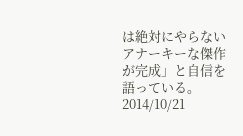は絶対にやらないアナーキーな傑作が完成」と自信を語っている。
2014/10/21